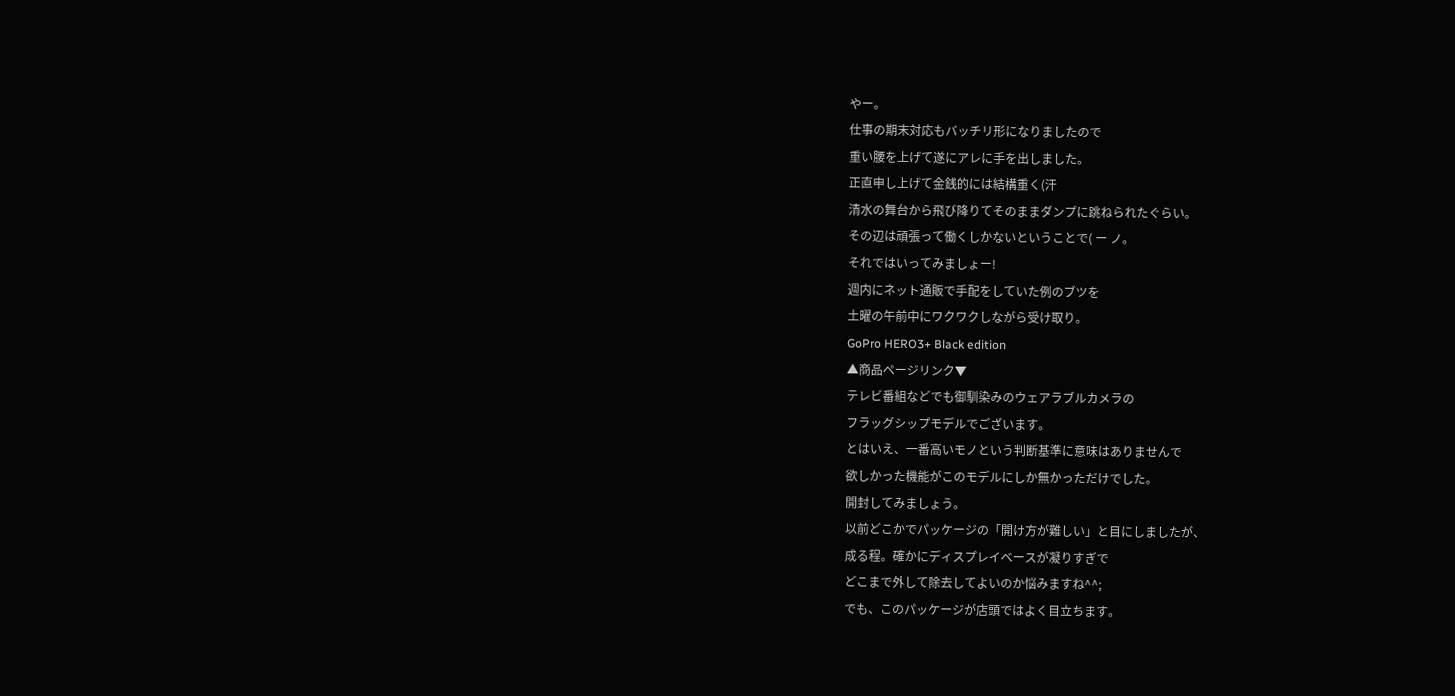やー。
仕事の期末対応もバッチリ形になりましたので
重い腰を上げて遂にアレに手を出しました。
正直申し上げて金銭的には結構重く(汗
清水の舞台から飛び降りてそのままダンプに跳ねられたぐらい。
その辺は頑張って働くしかないということで( ー ノ。
それではいってみましょー!
週内にネット通販で手配をしていた例のブツを
土曜の午前中にワクワクしながら受け取り。
GoPro HERO3+ Black edition
▲商品ページリンク▼
テレビ番組などでも御馴染みのウェアラブルカメラの
フラッグシップモデルでございます。
とはいえ、一番高いモノという判断基準に意味はありませんで
欲しかった機能がこのモデルにしか無かっただけでした。
開封してみましょう。
以前どこかでパッケージの「開け方が難しい」と目にしましたが、
成る程。確かにディスプレイベースが凝りすぎで
どこまで外して除去してよいのか悩みますね^^;
でも、このパッケージが店頭ではよく目立ちます。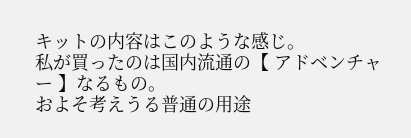キットの内容はこのような感じ。
私が買ったのは国内流通の【 アドベンチャー 】なるもの。
およそ考えうる普通の用途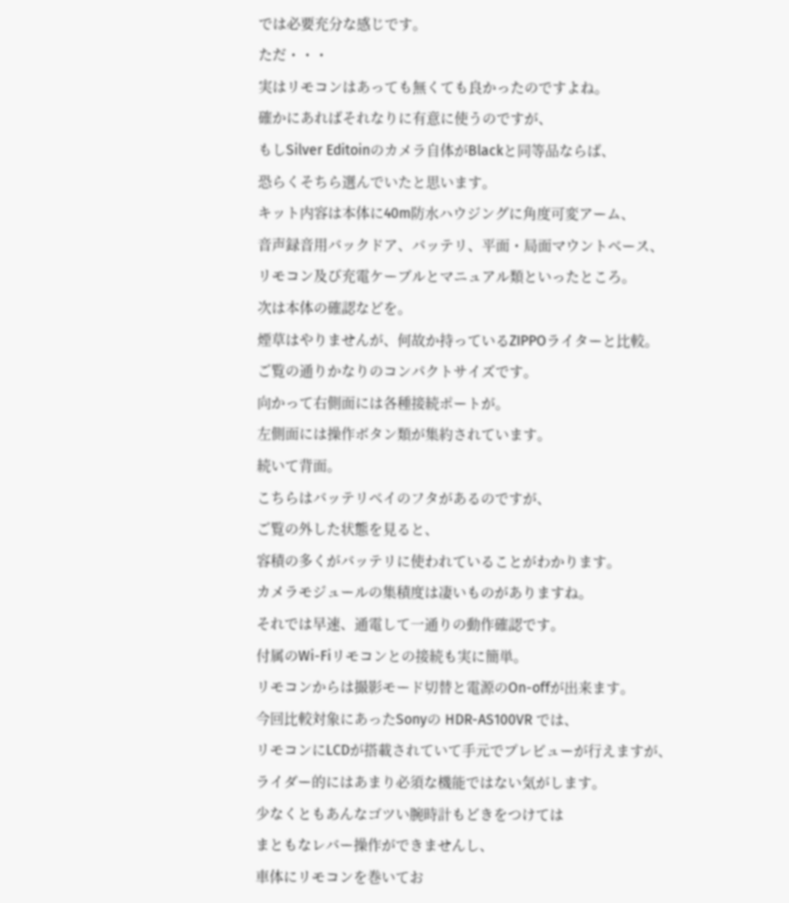では必要充分な感じです。
ただ・・・
実はリモコンはあっても無くても良かったのですよね。
確かにあればそれなりに有意に使うのですが、
もしSilver Editoinのカメラ自体がBlackと同等品ならば、
恐らくそちら選んでいたと思います。
キット内容は本体に40m防水ハウジングに角度可変アーム、
音声録音用バックドア、バッテリ、平面・局面マウントベース、
リモコン及び充電ケーブルとマニュアル類といったところ。
次は本体の確認などを。
煙草はやりませんが、何故か持っているZIPPOライターと比較。
ご覧の通りかなりのコンパクトサイズです。
向かって右側面には各種接続ポートが。
左側面には操作ボタン類が集約されています。
続いて背面。
こちらはバッテリベイのフタがあるのですが、
ご覧の外した状態を見ると、
容積の多くがバッテリに使われていることがわかります。
カメラモジュールの集積度は凄いものがありますね。
それでは早速、通電して一通りの動作確認です。
付属のWi-Fiリモコンとの接続も実に簡単。
リモコンからは撮影モード切替と電源のOn-offが出来ます。
今回比較対象にあったSonyの HDR-AS100VR では、
リモコンにLCDが搭載されていて手元でプレビューが行えますが、
ライダー的にはあまり必須な機能ではない気がします。
少なくともあんなゴツい腕時計もどきをつけては
まともなレバー操作ができませんし、
車体にリモコンを巻いてお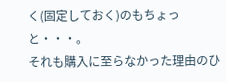く(固定しておく)のもちょっと・・・。
それも購入に至らなかった理由のひ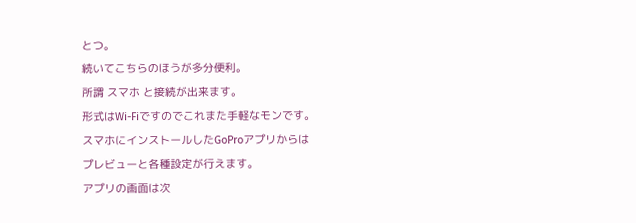とつ。
続いてこちらのほうが多分便利。
所謂 スマホ と接続が出来ます。
形式はWi-Fiですのでこれまた手軽なモンです。
スマホにインストールしたGoProアプリからは
プレビューと各種設定が行えます。
アプリの画面は次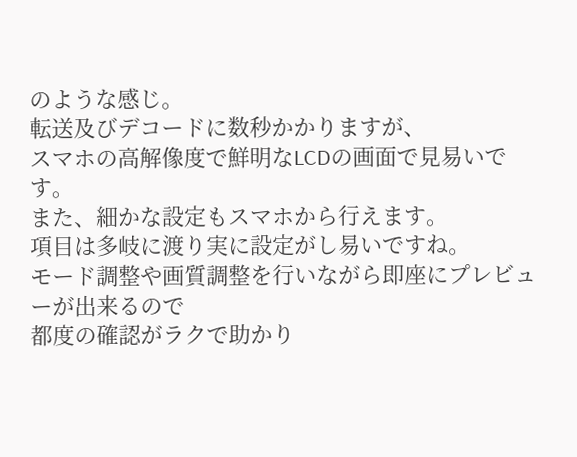のような感じ。
転送及びデコードに数秒かかりますが、
スマホの高解像度で鮮明なLCDの画面で見易いです。
また、細かな設定もスマホから行えます。
項目は多岐に渡り実に設定がし易いですね。
モード調整や画質調整を行いながら即座にプレビューが出来るので
都度の確認がラクで助かり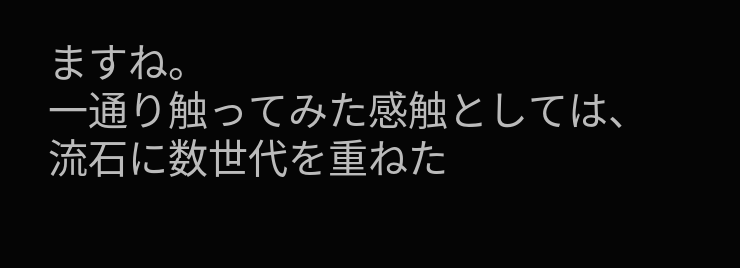ますね。
一通り触ってみた感触としては、
流石に数世代を重ねた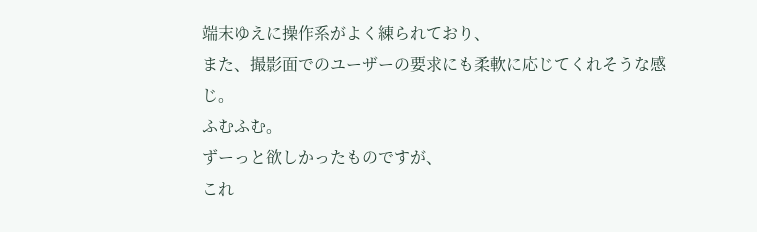端末ゆえに操作系がよく練られており、
また、撮影面でのユーザーの要求にも柔軟に応じてくれそうな感じ。
ふむふむ。
ずーっと欲しかったものですが、
これ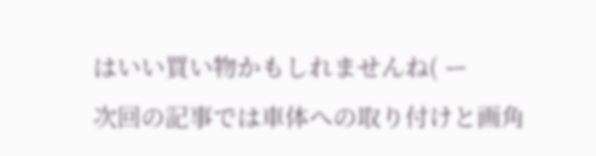はいい買い物かもしれませんね( ー
次回の記事では車体への取り付けと画角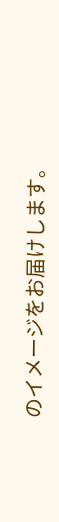のイメージをお届けします。